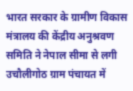भारत सरकार के ग्रामीण विकास मंत्रालय की केंद्रीय अनुश्रवण समिति ने नेपाल सीमा से लगी उचौलीगोठ ग्राम पंचायत में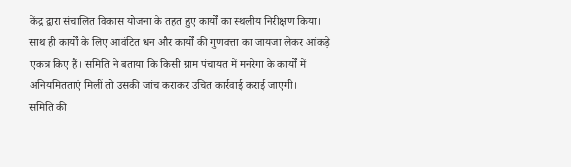केंद्र द्वारा संचालित विकास योजना के तहत हुए कार्यों का स्थलीय निरीक्षण किया। साथ ही कार्यों के लिए आवंटित धन और कार्यों की गुणवत्ता का जायजा लेकर आंकड़े एकत्र किए हैं। समिति ने बताया कि किसी ग्राम पंचायत में मनरेगा के कार्यों में अनियमितताएं मिलीं तो उसकी जांच कराकर उचित कार्रवाई कराई जाएगी।
समिति की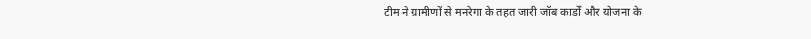टीम ने ग्रामीणों से मनरेगा के तहत जारी जॉब कार्डों और योजना के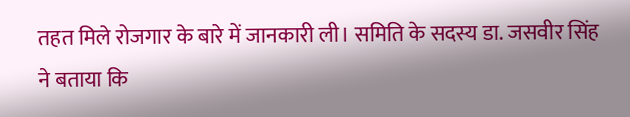तहत मिले रोजगार के बारे में जानकारी ली। समिति के सदस्य डा. जसवीर सिंह ने बताया कि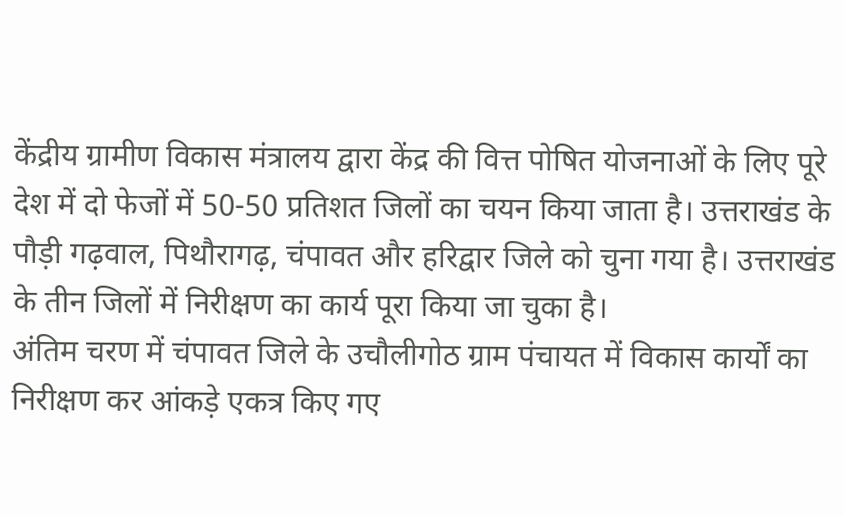केंद्रीय ग्रामीण विकास मंत्रालय द्वारा केंद्र की वित्त पोषित योजनाओं के लिए पूरे देश में दो फेजों में 50-50 प्रतिशत जिलों का चयन किया जाता है। उत्तराखंड के पौड़ी गढ़वाल, पिथौरागढ़, चंपावत और हरिद्वार जिले को चुना गया है। उत्तराखंड के तीन जिलों में निरीक्षण का कार्य पूरा किया जा चुका है।
अंतिम चरण में चंपावत जिले के उचौलीगोठ ग्राम पंचायत में विकास कार्यों का निरीक्षण कर आंकड़े एकत्र किए गए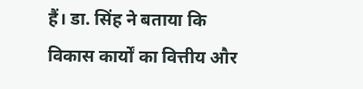हैं। डा. सिंह ने बताया कि विकास कार्यों का वित्तीय और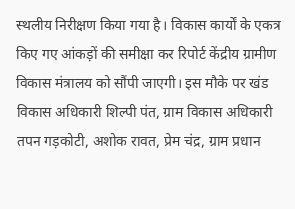स्थलीय निरीक्षण किया गया है। विकास कार्यों के एकत्र किए गए आंकड़ों की समीक्षा कर रिपोर्ट केंद्रीय ग्रामीण विकास मंत्रालय को सौंपी जाएगी। इस मौके पर खंड विकास अधिकारी शिल्पी पंत, ग्राम विकास अधिकारी तपन गड़कोटी, अशोक रावत, प्रेम चंद्र, ग्राम प्रधान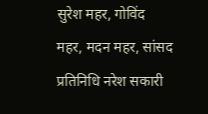सुरेश महर, गोविंद महर, मदन महर, सांसद प्रतिनिधि नरेश सकारी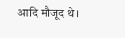आदि मौजूद थे।